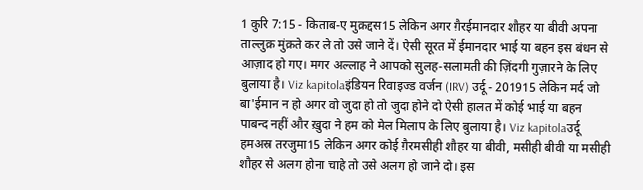1 कुरि 7:15 - किताब-ए मुक़द्दस15 लेकिन अगर ग़ैरईमानदार शौहर या बीवी अपना ताल्लुक़ मुंक़ते कर ले तो उसे जाने दें। ऐसी सूरत में ईमानदार भाई या बहन इस बंधन से आज़ाद हो गए। मगर अल्लाह ने आपको सुलह-सलामती की ज़िंदगी गुज़ारने के लिए बुलाया है। Viz kapitolaइंडियन रिवाइज्ड वर्जन (IRV) उर्दू - 201915 लेकिन मर्द जो बा'ईमान न हो अगर वो जुदा हो तो जुदा होने दो ऐसी हालत में कोई भाई या बहन पाबन्द नहीं और ख़ुदा ने हम को मेल मिलाप के लिए बुलाया है। Viz kapitolaउर्दू हमअस्र तरजुमा15 लेकिन अगर कोई ग़ैरमसीही शौहर या बीवी, मसीही बीवी या मसीही शौहर से अलग होना चाहे तो उसे अलग हो जाने दो। इस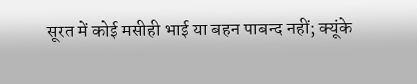सूरत में कोई मसीही भाई या बहन पाबन्द नहीं; क्यूंके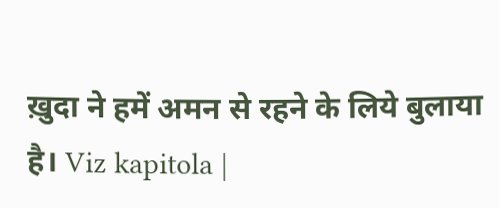ख़ुदा ने हमें अमन से रहने के लिये बुलाया है। Viz kapitola |